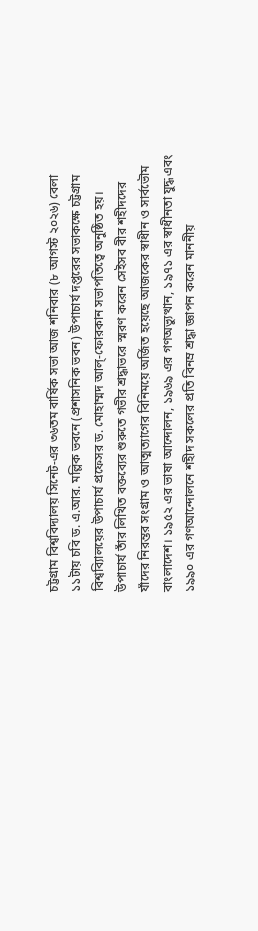চট্টগ্রাম বিশ্ববিদ্যালয় সিনেট-এর ৩৬তম বার্ষিক সভা আজ শনিবার (৮ আগস্ট ২০২৬) বেলা ১১টায় চবি ড. এ.আর. মল্লিক ভবনে (প্রশাসনিক ভবন) উপাচার্য দপ্তরের সভাকক্ষে চট্টগ্রাম বিশ্বব্যিালয়ের উপাচার্য প্রফেসর ড. মোহাম্মদ আল্-ফোরকান সভাপতিত্বে অনুষ্ঠিত হয়।
উপাচার্য তাঁর লিখিত বক্তব্যের শুরুতে গভীর শ্রদ্ধাভরে স্মরণ করেন সেইসব বীর শহীদদের যাঁদের নিরন্তর সংগ্রাম ও আত্মত্যাগের বিনিময়ে অর্জিত হয়েছে আজকের স্বাধীন ও সার্বভৌম বাংলাদেশ। ১৯৫২ এর ভাষা আন্দোলন, ১৯৬৯ এর গণঅভ্যুত্থান, ১৯৭১ এর স্বাধীনতা যুদ্ধ এবং ১৯৯০ এর গণআন্দোলনে শহীদ সকলের প্রতি বিনম্র শ্রদ্ধা জ্ঞাপন করেন মাননীয়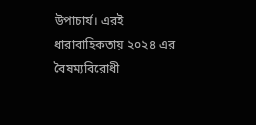উপাচার্য। এরই ধারাবাহিকতায় ২০২৪ এর বৈষম্যবিরোধী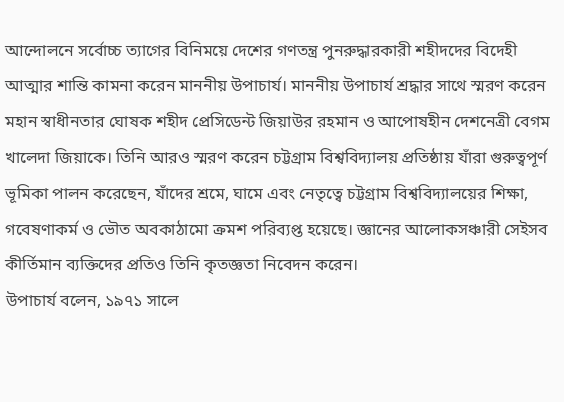আন্দোলনে সর্বোচ্চ ত্যাগের বিনিময়ে দেশের গণতন্ত্র পুনরুদ্ধারকারী শহীদদের বিদেহী আত্মার শান্তি কামনা করেন মাননীয় উপাচার্য। মাননীয় উপাচার্য শ্রদ্ধার সাথে স্মরণ করেন মহান স্বাধীনতার ঘোষক শহীদ প্রেসিডেন্ট জিয়াউর রহমান ও আপোষহীন দেশনেত্রী বেগম খালেদা জিয়াকে। তিনি আরও স্মরণ করেন চট্টগ্রাম বিশ্ববিদ্যালয় প্রতিষ্ঠায় যাঁরা গুরুত্বপূর্ণ ভূমিকা পালন করেছেন, যাঁদের শ্রমে, ঘামে এবং নেতৃত্বে চট্টগ্রাম বিশ্ববিদ্যালয়ের শিক্ষা, গবেষণাকর্ম ও ভৌত অবকাঠামো ক্রমশ পরিব্যপ্ত হয়েছে। জ্ঞানের আলোকসঞ্চারী সেইসব কীর্তিমান ব্যক্তিদের প্রতিও তিনি কৃতজ্ঞতা নিবেদন করেন।
উপাচার্য বলেন, ১৯৭১ সালে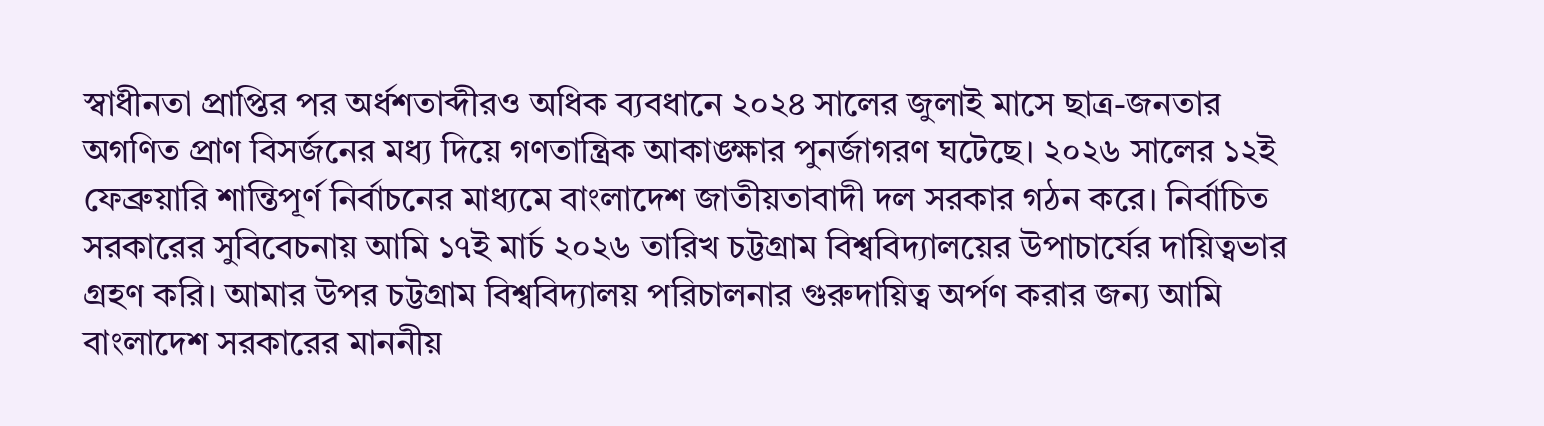স্বাধীনতা প্রাপ্তির পর অর্ধশতাব্দীরও অধিক ব্যবধানে ২০২৪ সালের জুলাই মাসে ছাত্র-জনতার অগণিত প্রাণ বিসর্জনের মধ্য দিয়ে গণতান্ত্রিক আকাঙ্ক্ষার পুনর্জাগরণ ঘটেছে। ২০২৬ সালের ১২ই ফেব্রুয়ারি শান্তিপূর্ণ নির্বাচনের মাধ্যমে বাংলাদেশ জাতীয়তাবাদী দল সরকার গঠন করে। নির্বাচিত সরকারের সুবিবেচনায় আমি ১৭ই মার্চ ২০২৬ তারিখ চট্টগ্রাম বিশ্ববিদ্যালয়ের উপাচার্যের দায়িত্বভার গ্রহণ করি। আমার উপর চট্টগ্রাম বিশ্ববিদ্যালয় পরিচালনার গুরুদায়িত্ব অর্পণ করার জন্য আমি বাংলাদেশ সরকারের মাননীয়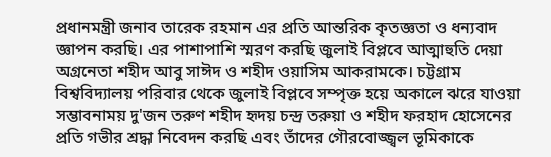প্রধানমন্ত্রী জনাব তারেক রহমান এর প্রতি আন্তরিক কৃতজ্ঞতা ও ধন্যবাদ জ্ঞাপন করছি। এর পাশাপাশি স্মরণ করছি জুলাই বিপ্লবে আত্মাহুতি দেয়া অগ্রনেতা শহীদ আবু সাঈদ ও শহীদ ওয়াসিম আকরামকে। চট্টগ্রাম বিশ্ববিদ্যালয় পরিবার থেকে জুলাই বিপ্লবে সম্পৃক্ত হয়ে অকালে ঝরে যাওয়া সম্ভাবনাময় দু'জন তরুণ শহীদ হৃদয় চন্দ্র তরুয়া ও শহীদ ফরহাদ হোসেনের প্রতি গভীর শ্রদ্ধা নিবেদন করছি এবং তাঁদের গৌরবোজ্জ্বল ভূমিকাকে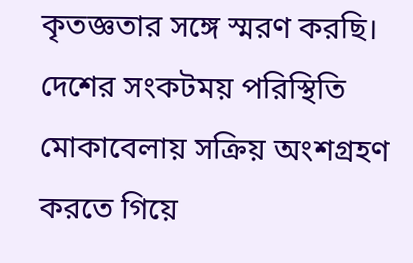কৃতজ্ঞতার সঙ্গে স্মরণ করছি। দেশের সংকটময় পরিস্থিতি মোকাবেলায় সক্রিয় অংশগ্রহণ করতে গিয়ে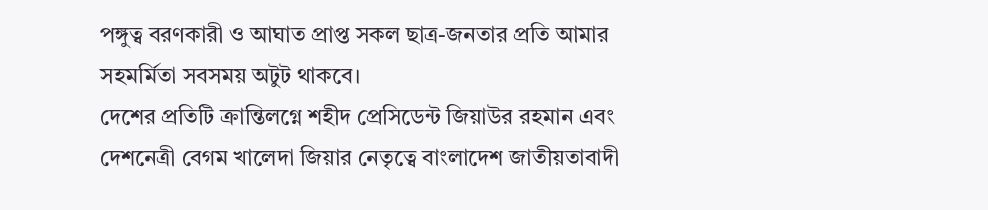পঙ্গুত্ব বরণকারী ও আঘাত প্রাপ্ত সকল ছাত্র-জনতার প্রতি আমার সহমর্মিতা সবসময় অটুট থাকবে।
দেশের প্রতিটি ক্রান্তিলগ্নে শহীদ প্রেসিডেন্ট জিয়াউর রহমান এবং দেশনেত্রী বেগম খালেদা জিয়ার নেতৃত্বে বাংলাদেশ জাতীয়তাবাদী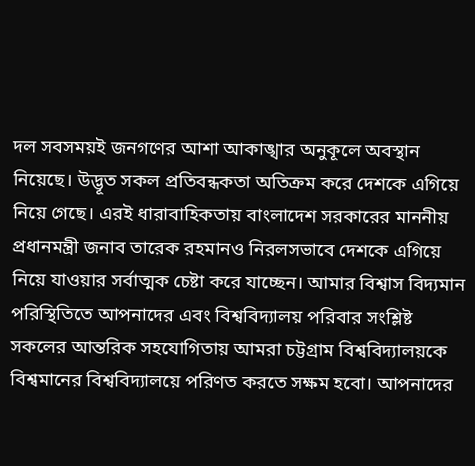দল সবসময়ই জনগণের আশা আকাঙ্খার অনুকূলে অবস্থান নিয়েছে। উদ্ভূত সকল প্রতিবন্ধকতা অতিক্রম করে দেশকে এগিয়ে নিয়ে গেছে। এরই ধারাবাহিকতায় বাংলাদেশ সরকারের মাননীয় প্রধানমন্ত্রী জনাব তারেক রহমানও নিরলসভাবে দেশকে এগিয়ে নিয়ে যাওয়ার সর্বাত্মক চেষ্টা করে যাচ্ছেন। আমার বিশ্বাস বিদ্যমান পরিস্থিতিতে আপনাদের এবং বিশ্ববিদ্যালয় পরিবার সংশ্লিষ্ট সকলের আন্তরিক সহযোগিতায় আমরা চট্টগ্রাম বিশ্ববিদ্যালয়কে বিশ্বমানের বিশ্ববিদ্যালয়ে পরিণত করতে সক্ষম হবো। আপনাদের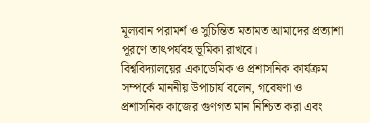মূল্যবান পরামর্শ ও সুচিন্তিত মতামত আমাদের প্রত্যাশা পূরণে তাৎপর্যবহ ভূমিকা রাখবে।
বিশ্ববিদ্যালয়ের একাডেমিক ও প্রশাসনিক কার্যক্রম সম্পর্কে মাননীয় উপাচার্য বলেন, গবেষণা ও প্রশাসনিক কাজের গুণগত মান নিশ্চিত করা এবং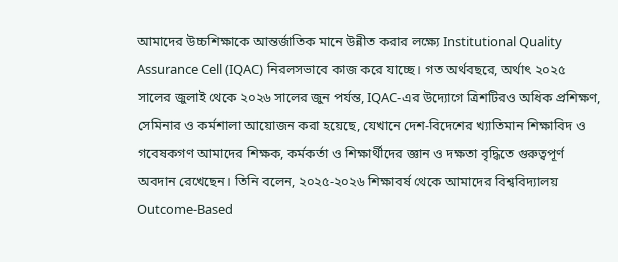আমাদের উচ্চশিক্ষাকে আন্তর্জাতিক মানে উন্নীত করার লক্ষ্যে Institutional Quality Assurance Cell (IQAC) নিরলসভাবে কাজ করে যাচ্ছে। গত অর্থবছরে, অর্থাৎ ২০২৫ সালের জুলাই থেকে ২০২৬ সালের জুন পর্যন্ত, IQAC-এর উদ্যোগে ত্রিশটিরও অধিক প্রশিক্ষণ, সেমিনার ও কর্মশালা আয়োজন করা হয়েছে, যেখানে দেশ-বিদেশের খ্যাতিমান শিক্ষাবিদ ও গবেষকগণ আমাদের শিক্ষক, কর্মকর্তা ও শিক্ষার্থীদের জ্ঞান ও দক্ষতা বৃদ্ধিতে গুরুত্বপূর্ণ অবদান রেখেছেন। তিনি বলেন, ২০২৫-২০২৬ শিক্ষাবর্ষ থেকে আমাদের বিশ্ববিদ্যালয় Outcome-Based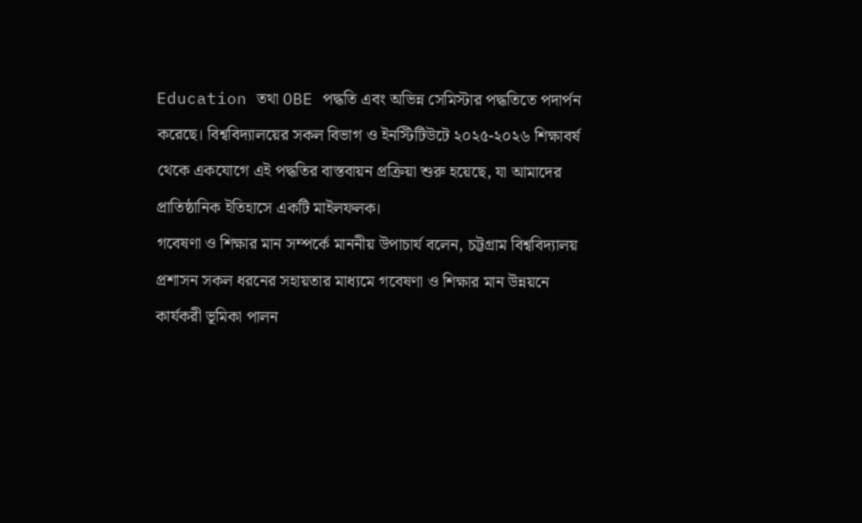Education তথা OBE পদ্ধতি এবং অভিন্ন সেমিস্টার পদ্ধতিতে পদার্পন করেছে। বিশ্ববিদ্যালয়ের সকল বিভাগ ও ইনস্টিটিউটে ২০২৫-২০২৬ শিক্ষাবর্ষ থেকে একযোগে এই পদ্ধতির বাস্তবায়ন প্রক্রিয়া শুরু হয়েছে, যা আমাদের প্রাতিষ্ঠানিক ইতিহাসে একটি মাইলফলক।
গবেষণা ও শিক্ষার মান সম্পর্কে মাননীয় উপাচার্য বলেন, চট্টগ্রাম বিশ্ববিদ্যালয় প্রশাসন সকল ধরনের সহায়তার মাধ্যমে গবেষণা ও শিক্ষার মান উন্নয়নে কার্যকরী ভূমিকা পালন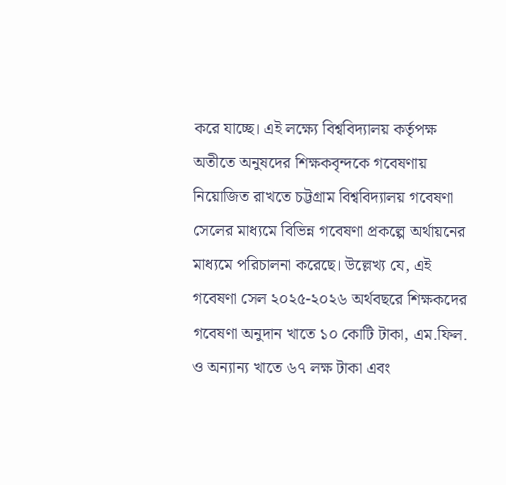করে যাচ্ছে। এই লক্ষ্যে বিশ্ববিদ্যালয় কর্তৃপক্ষ অতীতে অনুষদের শিক্ষকবৃন্দকে গবেষণায় নিয়োজিত রাখতে চট্টগ্রাম বিশ্ববিদ্যালয় গবেষণা সেলের মাধ্যমে বিভিন্ন গবেষণা প্রকল্পে অর্থায়নের মাধ্যমে পরিচালনা করেছে। উল্লেখ্য যে, এই গবেষণা সেল ২০২৫-২০২৬ অর্থবছরে শিক্ষকদের গবেষণা অনুদান খাতে ১০ কোটি টাকা, এম.ফিল. ও অন্যান্য খাতে ৬৭ লক্ষ টাকা এবং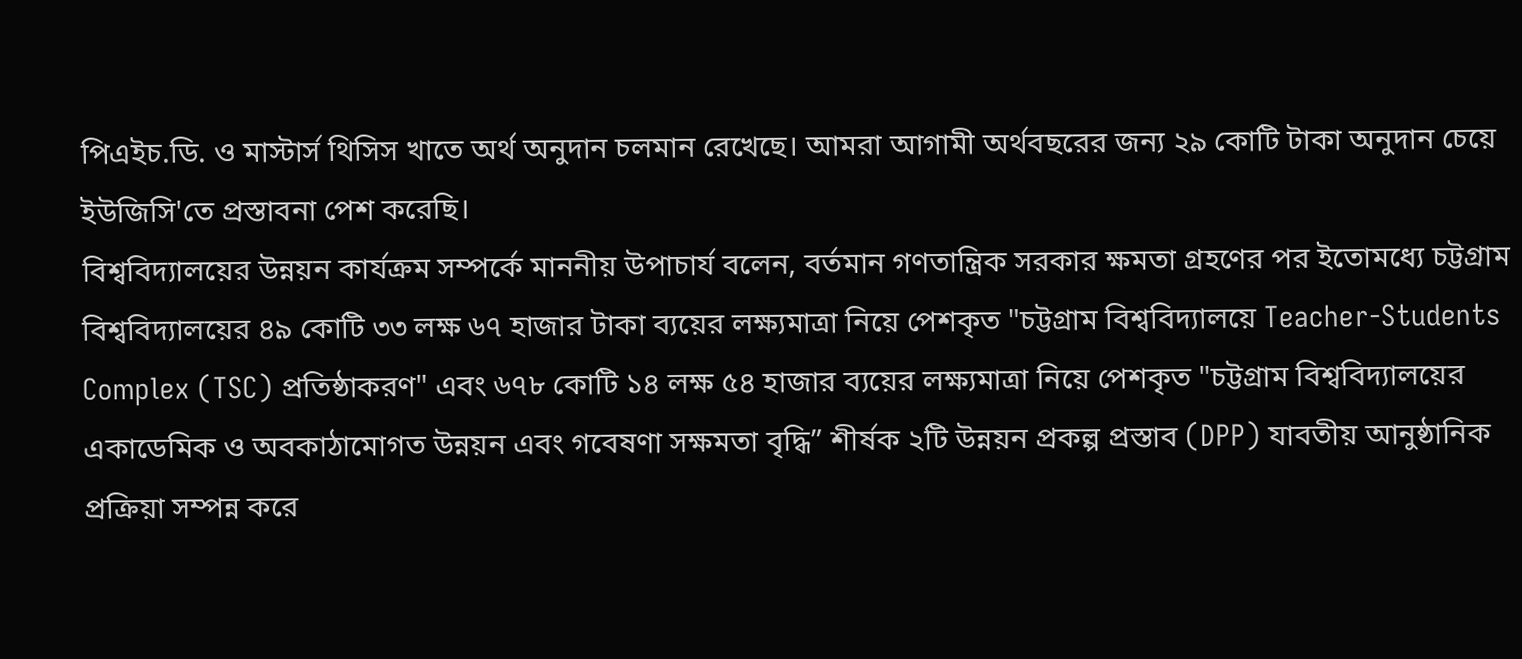পিএইচ.ডি. ও মাস্টার্স থিসিস খাতে অর্থ অনুদান চলমান রেখেছে। আমরা আগামী অর্থবছরের জন্য ২৯ কোটি টাকা অনুদান চেয়ে ইউজিসি'তে প্রস্তাবনা পেশ করেছি।
বিশ্ববিদ্যালয়ের উন্নয়ন কার্যক্রম সম্পর্কে মাননীয় উপাচার্য বলেন, বর্তমান গণতান্ত্রিক সরকার ক্ষমতা গ্রহণের পর ইতোমধ্যে চট্টগ্রাম বিশ্ববিদ্যালয়ের ৪৯ কোটি ৩৩ লক্ষ ৬৭ হাজার টাকা ব্যয়ের লক্ষ্যমাত্রা নিয়ে পেশকৃত "চট্টগ্রাম বিশ্ববিদ্যালয়ে Teacher-Students Complex (TSC) প্রতিষ্ঠাকরণ" এবং ৬৭৮ কোটি ১৪ লক্ষ ৫৪ হাজার ব্যয়ের লক্ষ্যমাত্রা নিয়ে পেশকৃত "চট্টগ্রাম বিশ্ববিদ্যালয়ের একাডেমিক ও অবকাঠামোগত উন্নয়ন এবং গবেষণা সক্ষমতা বৃদ্ধি” শীর্ষক ২টি উন্নয়ন প্রকল্প প্রস্তাব (DPP) যাবতীয় আনুষ্ঠানিক প্রক্রিয়া সম্পন্ন করে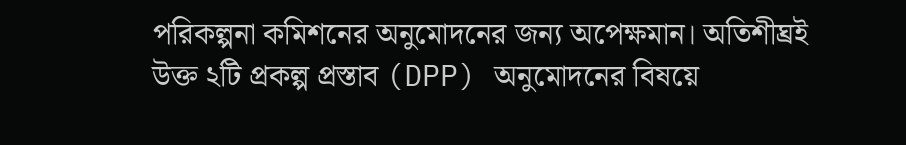পরিকল্পনা কমিশনের অনুমোদনের জন্য অপেক্ষমান। অতিশীঘ্রই উক্ত ২টি প্রকল্প প্রস্তাব (DPP) অনুমোদনের বিষয়ে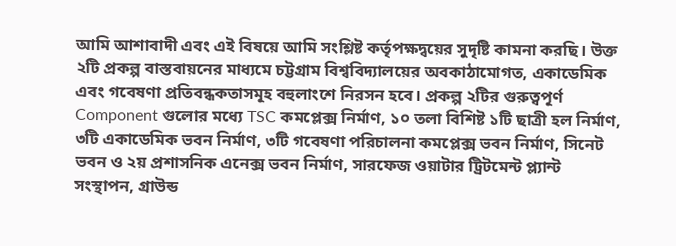আমি আশাবাদী এবং এই বিষয়ে আমি সংশ্লিষ্ট কর্তৃপক্ষদ্বয়ের সুদৃষ্টি কামনা করছি। উক্ত ২টি প্রকল্প বাস্তবায়নের মাধ্যমে চট্টগ্রাম বিশ্ববিদ্যালয়ের অবকাঠামোগত, একাডেমিক এবং গবেষণা প্রতিবন্ধকতাসমূহ বহুলাংশে নিরসন হবে। প্রকল্প ২টির গুরুত্বপূর্ণ Component গুলোর মধ্যে TSC কমপ্লেক্স নির্মাণ, ১০ তলা বিশিষ্ট ১টি ছাত্রী হল নির্মাণ, ৩টি একাডেমিক ভবন নির্মাণ, ৩টি গবেষণা পরিচালনা কমপ্লেক্স ভবন নির্মাণ, সিনেট ভবন ও ২য় প্রশাসনিক এনেক্স ভবন নির্মাণ, সারফেজ ওয়াটার ট্রিটমেন্ট প্ল্যান্ট সংস্থাপন, গ্রাউন্ড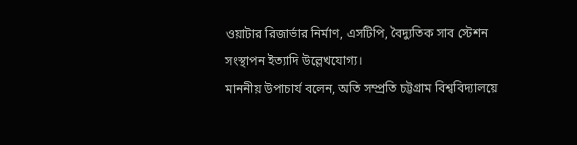ওয়াটার রিজার্ভার নির্মাণ, এসটিপি, বৈদ্যুতিক সাব স্টেশন সংস্থাপন ইত্যাদি উল্লেখযোগ্য।
মাননীয় উপাচার্য বলেন, অতি সম্প্রতি চট্টগ্রাম বিশ্ববিদ্যালয়ে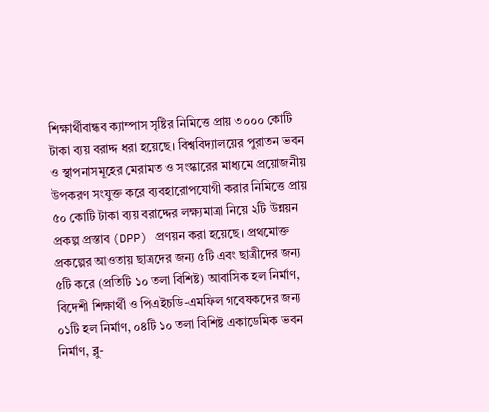শিক্ষার্থীবান্ধব ক্যাম্পাস সৃষ্টির নিমিত্তে প্রায় ৩০০০ কোটি টাকা ব্যয় বরাদ্দ ধরা হয়েছে। বিশ্ববিদ্যালয়ের পুরাতন ভবন ও স্থাপনাসমূহের মেরামত ও সংস্কারের মাধ্যমে প্রয়োজনীয় উপকরণ সংযুক্ত করে ব্যবহারোপযোগী করার নিমিত্তে প্রায় ৫০ কোটি টাকা ব্যয় বরাদ্দের লক্ষ্যমাত্রা নিয়ে ২টি উন্নয়ন প্রকল্প প্রস্তাব (DPP) প্রণয়ন করা হয়েছে। প্রথমোক্ত প্রকল্পের আওতায় ছাত্রদের জন্য ৫টি এবং ছাত্রীদের জন্য ৫টি করে (প্রতিটি ১০ তলা বিশিষ্ট) আবাসিক হল নির্মাণ, বিদেশী শিক্ষার্থী ও পিএইচডি-এমফিল গবেষকদের জন্য ০১টি হল নির্মাণ, ০৪টি ১০ তলা বিশিষ্ট একাডেমিক ভবন নির্মাণ, ব্লু-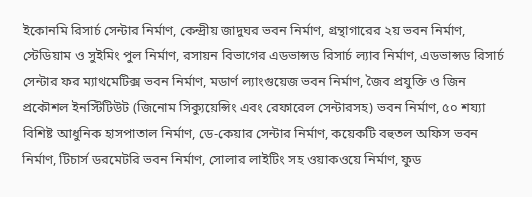ইকোনমি রিসার্চ সেন্টার নির্মাণ, কেন্দ্রীয় জাদুঘর ভবন নির্মাণ, গ্রন্থাগারের ২য় ভবন নির্মাণ, স্টেডিয়াম ও সুইমিং পুল নির্মাণ, রসায়ন বিভাগের এডভান্সড রিসার্চ ল্যাব নির্মাণ, এডভান্সড রিসার্চ সেন্টার ফর ম্যাথমেটিক্স ভবন নির্মাণ, মডার্ণ ল্যাংগুয়েজ ভবন নির্মাণ, জৈব প্রযুক্তি ও জিন প্রকৌশল ইনস্টিটিউট (জিনোম সিক্যুয়েন্সিং এবং রেফারেল সেন্টারসহ) ভবন নির্মাণ, ৫০ শয্যা বিশিষ্ট আধুনিক হাসপাতাল নির্মাণ, ডে-কেয়ার সেন্টার নির্মাণ, কয়েকটি বহুতল অফিস ভবন নির্মাণ, টিচার্স ডরমেটরি ভবন নির্মাণ, সোলার লাইটিং সহ ওয়াকওয়ে নির্মাণ, ফুড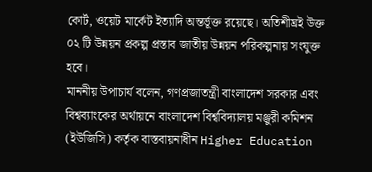কোর্ট, ওয়েট মার্কেট ইত্যাদি অন্তর্ভূক্ত রয়েছে। অতিশীঘ্রই উক্ত ০২ টি উন্নয়ন প্রকল্প প্রস্তাব জাতীয় উন্নয়ন পরিকল্পনায় সংযুক্ত হবে।
মাননীয় উপাচার্য বলেন, গণপ্রজাতন্ত্রী বাংলাদেশ সরকার এবং বিশ্বব্যাংকের অর্থায়নে বাংলাদেশ বিশ্ববিদ্যালয় মঞ্জুরী কমিশন (ইউজিসি) কর্তৃক বাস্তবায়নাধীন Higher Education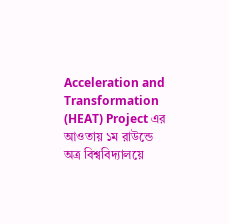Acceleration and Transformation (HEAT) Project এর আওতায় ১ম রাউন্ডে অত্র বিশ্ববিদ্যালয়ে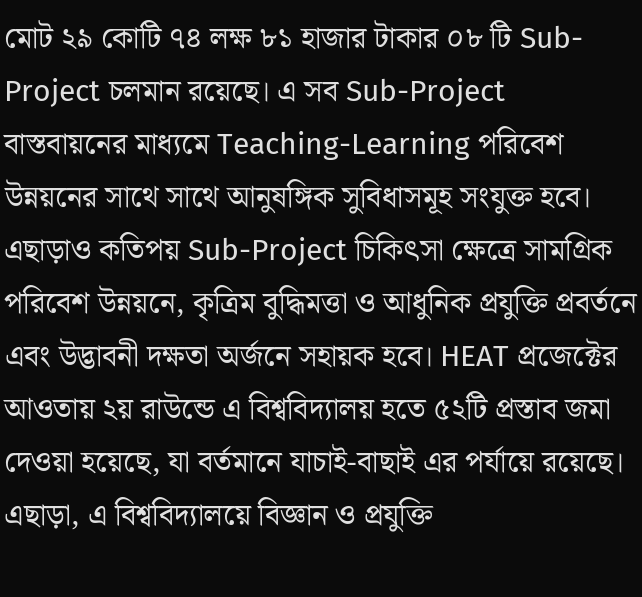মোট ২৯ কোটি ৭৪ লক্ষ ৮১ হাজার টাকার ০৮ টি Sub-Project চলমান রয়েছে। এ সব Sub-Project বাস্তবায়নের মাধ্যমে Teaching-Learning পরিবেশ উন্নয়নের সাথে সাথে আনুষঙ্গিক সুবিধাসমূহ সংযুক্ত হবে। এছাড়াও কতিপয় Sub-Project চিকিৎসা ক্ষেত্রে সামগ্রিক পরিবেশ উন্নয়নে, কৃত্রিম বুদ্ধিমত্তা ও আধুনিক প্রযুক্তি প্রবর্তনে এবং উদ্ভাবনী দক্ষতা অর্জনে সহায়ক হবে। HEAT প্রজেক্টের আওতায় ২য় রাউন্ডে এ বিশ্ববিদ্যালয় হতে ৫২টি প্রস্তাব জমা দেওয়া হয়েছে, যা বর্তমানে যাচাই-বাছাই এর পর্যায়ে রয়েছে। এছাড়া, এ বিশ্ববিদ্যালয়ে বিজ্ঞান ও প্রযুক্তি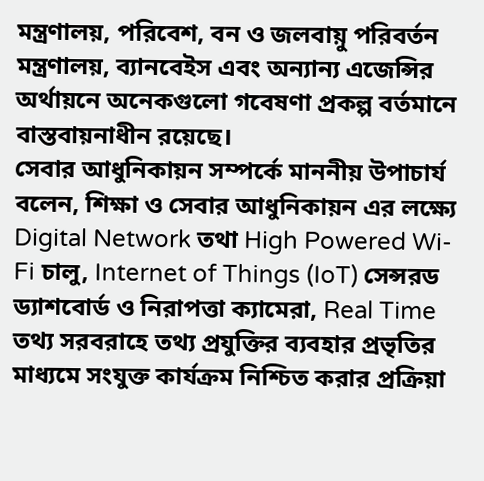মন্ত্রণালয়, পরিবেশ, বন ও জলবায়ু পরিবর্তন মন্ত্রণালয়, ব্যানবেইস এবং অন্যান্য এজেন্সির অর্থায়নে অনেকগুলো গবেষণা প্রকল্প বর্তমানে বাস্তবায়নাধীন রয়েছে।
সেবার আধুনিকায়ন সম্পর্কে মাননীয় উপাচার্য বলেন, শিক্ষা ও সেবার আধুনিকায়ন এর লক্ষ্যে Digital Network তথা High Powered Wi-Fi চালু, Internet of Things (IoT) সেন্সরড ড্যাশবোর্ড ও নিরাপত্তা ক্যামেরা, Real Time তথ্য সরবরাহে তথ্য প্রযুক্তির ব্যবহার প্রভৃতির মাধ্যমে সংযুক্ত কার্যক্রম নিশ্চিত করার প্রক্রিয়া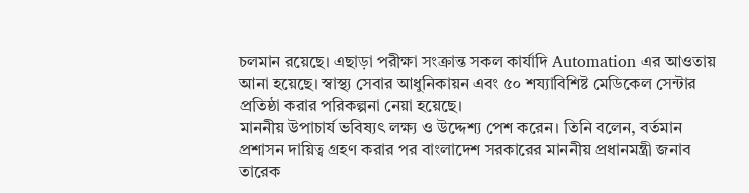চলমান রয়েছে। এছাড়া পরীক্ষা সংক্রান্ত সকল কার্যাদি Automation এর আওতায় আনা হয়েছে। স্বাস্থ্য সেবার আধুনিকায়ন এবং ৫০ শয্যাবিশিষ্ট মেডিকেল সেন্টার প্রতিষ্ঠা করার পরিকল্পনা নেয়া হয়েছে।
মাননীয় উপাচার্য ভবিষ্যৎ লক্ষ্য ও উদ্দেশ্য পেশ করেন। তিনি বলেন, বর্তমান প্রশাসন দায়িত্ব গ্রহণ করার পর বাংলাদেশ সরকারের মাননীয় প্রধানমন্ত্রী জনাব তারেক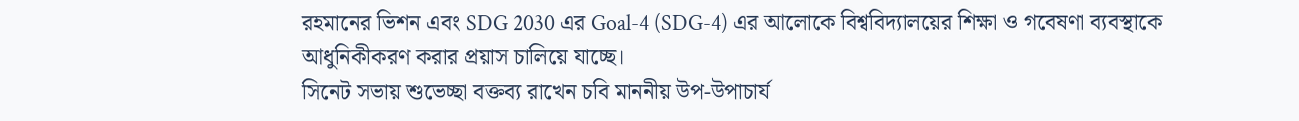রহমানের ভিশন এবং SDG 2030 এর Goal-4 (SDG-4) এর আলোকে বিশ্ববিদ্যালয়ের শিক্ষা ও গবেষণা ব্যবস্থাকে আধুনিকীকরণ করার প্রয়াস চালিয়ে যাচ্ছে।
সিনেট সভায় শুভেচ্ছা বক্তব্য রাখেন চবি মাননীয় উপ-উপাচার্য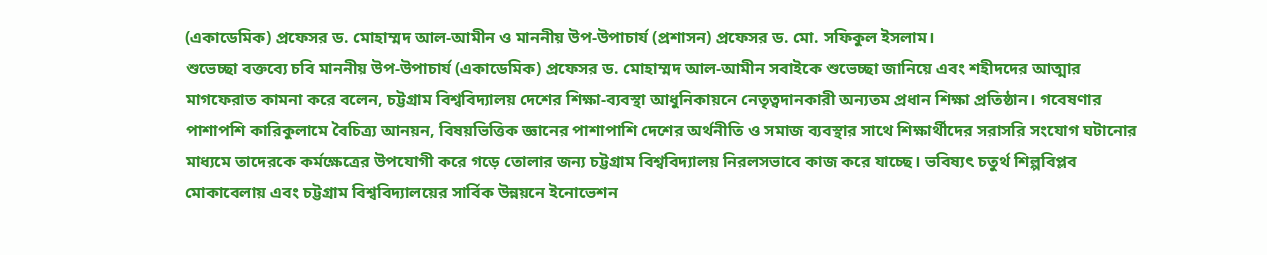(একাডেমিক) প্রফেসর ড. মোহাম্মদ আল-আমীন ও মাননীয় উপ-উপাচার্য (প্রশাসন) প্রফেসর ড. মো. সফিকুল ইসলাম।
শুভেচ্ছা বক্তব্যে চবি মাননীয় উপ-উপাচার্য (একাডেমিক) প্রফেসর ড. মোহাম্মদ আল-আমীন সবাইকে শুভেচ্ছা জানিয়ে এবং শহীদদের আত্মার মাগফেরাত কামনা করে বলেন, চট্টগ্রাম বিশ্ববিদ্যালয় দেশের শিক্ষা-ব্যবস্থা আধুনিকায়নে নেতৃত্বদানকারী অন্যতম প্রধান শিক্ষা প্রতিষ্ঠান। গবেষণার পাশাপশি কারিকুলামে বৈচিত্র্য আনয়ন, বিষয়ভিত্তিক জ্ঞানের পাশাপাশি দেশের অর্থনীতি ও সমাজ ব্যবস্থার সাথে শিক্ষার্থীদের সরাসরি সংযোগ ঘটানোর মাধ্যমে তাদেরকে কর্মক্ষেত্রের উপযোগী করে গড়ে তোলার জন্য চট্টগ্রাম বিশ্ববিদ্যালয় নিরলসভাবে কাজ করে যাচ্ছে। ভবিষ্যৎ চতুর্থ শিল্পবিপ্লব মোকাবেলায় এবং চট্টগ্রাম বিশ্ববিদ্যালয়ের সার্বিক উন্নয়নে ইনোভেশন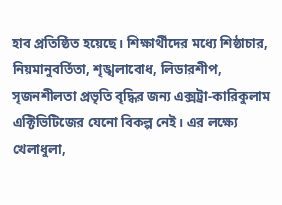হাব প্রতিষ্ঠিত হয়েছে। শিক্ষার্থীদের মধ্যে শিষ্ঠাচার, নিয়মানুবর্তিতা, শৃঙ্খলাবোধ, লিডারশীপ, সৃজনশীলতা প্রভৃতি বৃদ্ধির জন্য এক্সট্রা-কারিকুলাম এক্টিভিটিজের যেনো বিকল্প নেই। এর লক্ষ্যে খেলাধুলা,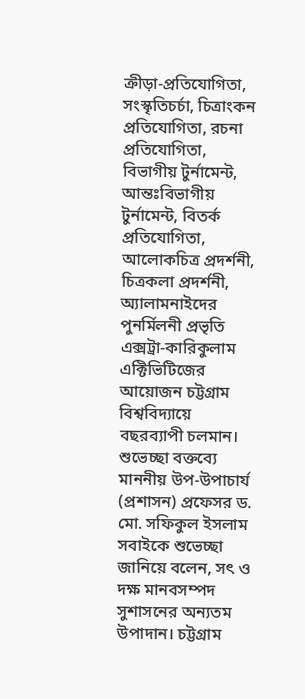ক্রীড়া-প্রতিযোগিতা, সংস্কৃতিচর্চা, চিত্রাংকন প্রতিযোগিতা, রচনা প্রতিযোগিতা, বিভাগীয় টুর্নামেন্ট, আন্তঃবিভাগীয় টুর্নামেন্ট, বিতর্ক প্রতিযোগিতা, আলোকচিত্র প্রদর্শনী, চিত্রকলা প্রদর্শনী, অ্যালামনাইদের পুনর্মিলনী প্রভৃতি এক্সট্রা-কারিকুলাম এক্টিভিটিজের আয়োজন চট্টগ্রাম বিশ্ববিদ্যায়ে বছরব্যাপী চলমান।
শুভেচ্ছা বক্তব্যে মাননীয় উপ-উপাচার্য (প্রশাসন) প্রফেসর ড. মো. সফিকুল ইসলাম সবাইকে শুভেচ্ছা জানিয়ে বলেন, সৎ ও দক্ষ মানবসম্পদ সুশাসনের অন্যতম উপাদান। চট্টগ্রাম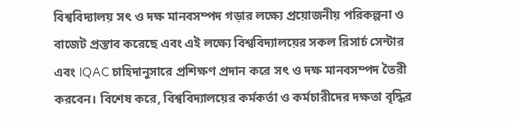বিশ্ববিদ্যালয় সৎ ও দক্ষ মানবসম্পদ গড়ার লক্ষ্যে প্রয়োজনীয় পরিকল্পনা ও বাজেট প্রস্তাব করেছে এবং এই লক্ষ্যে বিশ্ববিদ্যালয়ের সকল রিসার্চ সেন্টার এবং IQAC চাহিদানুসারে প্রশিক্ষণ প্রদান করে সৎ ও দক্ষ মানবসম্পদ তৈরী করবেন। বিশেষ করে, বিশ্ববিদ্যালয়ের কর্মকর্তা ও কর্মচারীদের দক্ষতা বৃদ্ধির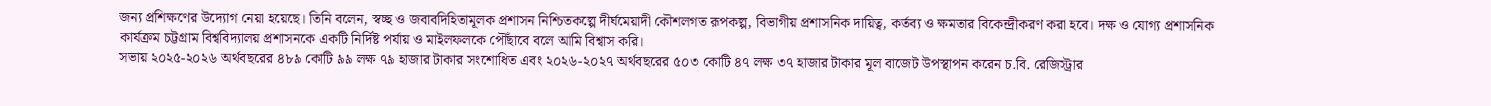জন্য প্রশিক্ষণের উদ্যোগ নেয়া হয়েছে। তিনি বলেন, স্বচ্ছ ও জবাবদিহিতামূলক প্রশাসন নিশ্চিতকল্পে দীর্ঘমেয়াদী কৌশলগত রূপকল্প, বিভাগীয় প্রশাসনিক দায়িত্ব, কর্তব্য ও ক্ষমতার বিকেন্দ্রীকরণ করা হবে। দক্ষ ও যোগ্য প্রশাসনিক কার্যক্রম চট্টগ্রাম বিশ্ববিদ্যালয় প্রশাসনকে একটি নির্দিষ্ট পর্যায় ও মাইলফলকে পৌঁছাবে বলে আমি বিশ্বাস করি।
সভায় ২০২৫-২০২৬ অর্থবছরের ৪৮৯ কোটি ৯৯ লক্ষ ৭৯ হাজার টাকার সংশোধিত এবং ২০২৬-২০২৭ অর্থবছরের ৫০৩ কোটি ৪৭ লক্ষ ৩৭ হাজার টাকার মূল বাজেট উপস্থাপন করেন চ.বি. রেজিস্ট্রার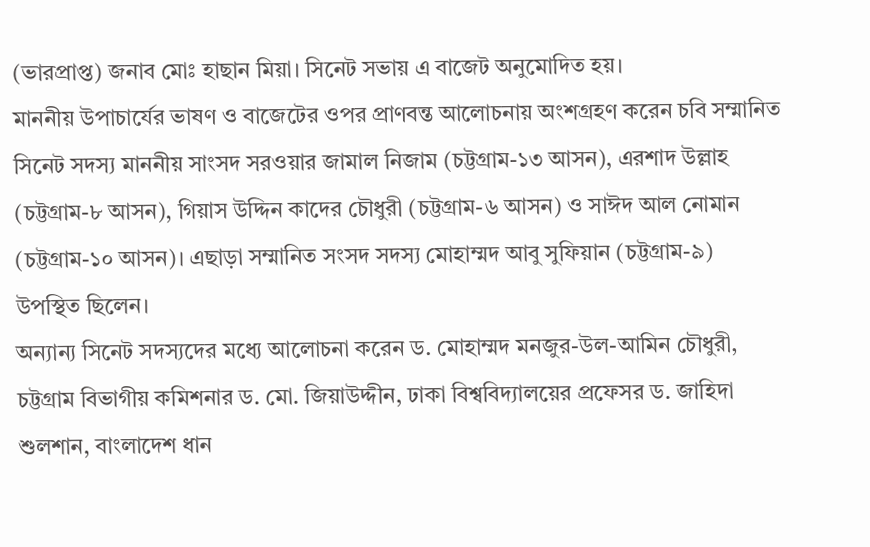(ভারপ্রাপ্ত) জনাব মোঃ হাছান মিয়া। সিনেট সভায় এ বাজেট অনুমোদিত হয়।
মাননীয় উপাচার্যের ভাষণ ও বাজেটের ওপর প্রাণবন্ত আলোচনায় অংশগ্রহণ করেন চবি সম্মানিত সিনেট সদস্য মাননীয় সাংসদ সরওয়ার জামাল নিজাম (চট্টগ্রাম-১৩ আসন), এরশাদ উল্লাহ (চট্টগ্রাম-৮ আসন), গিয়াস উদ্দিন কাদের চৌধুরী (চট্টগ্রাম-৬ আসন) ও সাঈদ আল নোমান (চট্টগ্রাম-১০ আসন)। এছাড়া সম্মানিত সংসদ সদস্য মোহাম্মদ আবু সুফিয়ান (চট্টগ্রাম-৯) উপস্থিত ছিলেন।
অন্যান্য সিনেট সদস্যদের মধ্যে আলোচনা করেন ড. মোহাম্মদ মনজুর-উল-আমিন চৌধুরী, চট্টগ্রাম বিভাগীয় কমিশনার ড. মো. জিয়াউদ্দীন, ঢাকা বিশ্ববিদ্যালয়ের প্রফেসর ড. জাহিদা শুলশান, বাংলাদেশ ধান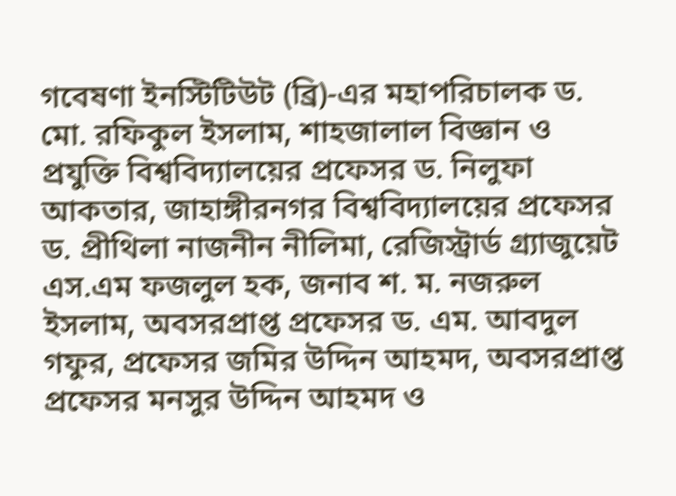গবেষণা ইনস্টিটিউট (ব্রি)-এর মহাপরিচালক ড. মো. রফিকুল ইসলাম, শাহজালাল বিজ্ঞান ও প্রযুক্তি বিশ্ববিদ্যালয়ের প্রফেসর ড. নিলুফা আকতার, জাহাঙ্গীরনগর বিশ্ববিদ্যালয়ের প্রফেসর ড. প্রীথিলা নাজনীন নীলিমা, রেজিস্ট্রার্ড গ্র্যাজুয়েট এস.এম ফজলুল হক, জনাব শ. ম. নজরুল ইসলাম, অবসরপ্রাপ্ত প্রফেসর ড. এম. আবদুল গফুর, প্রফেসর জমির উদ্দিন আহমদ, অবসরপ্রাপ্ত প্রফেসর মনসুর উদ্দিন আহমদ ও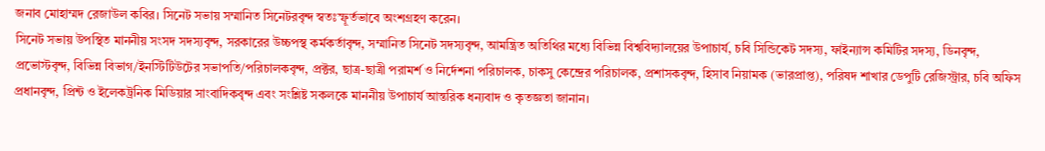জনাব মোহাম্মদ রেজাউল কবির। সিনেট সভায় সম্মানিত সিনেটরবৃন্দ স্বতঃস্ফূর্তভাবে অংশগ্রহণ করেন।
সিনেট সভায় উপস্থিত মাননীয় সংসদ সদস্যবৃন্দ, সরকারের উচ্চপস্থ কর্মকর্তাবৃন্দ, সম্মানিত সিনেট সদস্যবৃন্দ, আমন্ত্রিত অতিথির মধ্যে বিভিন্ন বিশ্ববিদ্যালয়ের উপাচার্য, চবি সিন্ডিকেট সদস্য, ফাইন্যান্স কমিটির সদস্য, ডিনবৃন্দ, প্রভোস্টবৃন্দ, বিভিন্ন বিভাগ/ইনস্টিটিউটের সভাপতি/পরিচালকবৃন্দ, প্রক্টর, ছাত্র-ছাত্রী পরামর্শ ও নির্দেশনা পরিচালক, চাকসু কেন্দ্রের পরিচালক, প্রশাসকবৃন্দ, হিসাব নিয়ামক (ভারপ্রাপ্ত), পরিষদ শাখার ডেপুটি রেজিস্ট্রার, চবি অফিস প্রধানবৃন্দ, প্রিন্ট ও ইলেকট্রনিক মিডিয়ার সাংবাদিকবৃন্দ এবং সংশ্লিষ্ট সকলকে মাননীয় উপাচার্য আন্তরিক ধন্যবাদ ও কৃতজ্ঞতা জানান।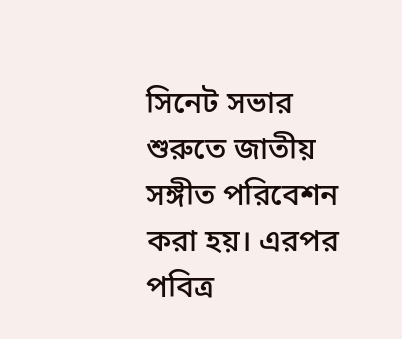সিনেট সভার শুরুতে জাতীয় সঙ্গীত পরিবেশন করা হয়। এরপর পবিত্র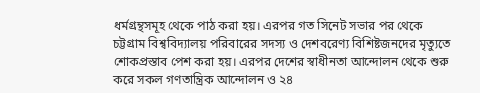ধর্মগ্রন্থসমূহ থেকে পাঠ করা হয়। এরপর গত সিনেট সভার পর থেকে চট্টগ্রাম বিশ্ববিদ্যালয় পরিবারের সদস্য ও দেশবরেণ্য বিশিষ্টজনদের মৃত্যুতে শোকপ্রস্তাব পেশ করা হয়। এরপর দেশের স্বাধীনতা আন্দোলন থেকে শুরু করে সকল গণতান্ত্রিক আন্দোলন ও ২৪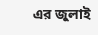এর জুলাই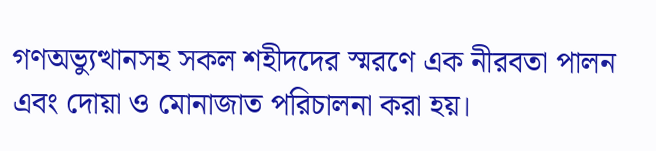গণঅভ্যুত্থানসহ সকল শহীদদের স্মরণে এক নীরবতা পালন এবং দোয়া ও মোনাজাত পরিচালনা করা হয়।